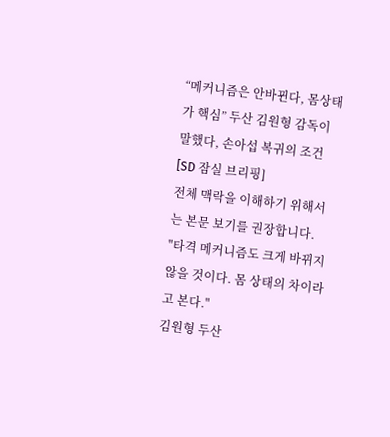“메커니즘은 안바뀐다, 몸상태가 핵심” 두산 김원형 감독이 말했다, 손아섭 복귀의 조건 [SD 잠실 브리핑]
전체 맥락을 이해하기 위해서는 본문 보기를 권장합니다.
"타격 메커니즘도 크게 바뀌지 않을 것이다. 몸 상태의 차이라고 본다."
김원형 두산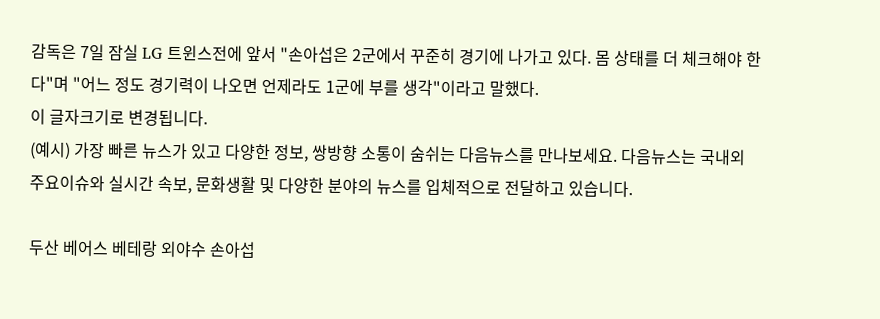감독은 7일 잠실 LG 트윈스전에 앞서 "손아섭은 2군에서 꾸준히 경기에 나가고 있다. 몸 상태를 더 체크해야 한다"며 "어느 정도 경기력이 나오면 언제라도 1군에 부를 생각"이라고 말했다.
이 글자크기로 변경됩니다.
(예시) 가장 빠른 뉴스가 있고 다양한 정보, 쌍방향 소통이 숨쉬는 다음뉴스를 만나보세요. 다음뉴스는 국내외 주요이슈와 실시간 속보, 문화생활 및 다양한 분야의 뉴스를 입체적으로 전달하고 있습니다.

두산 베어스 베테랑 외야수 손아섭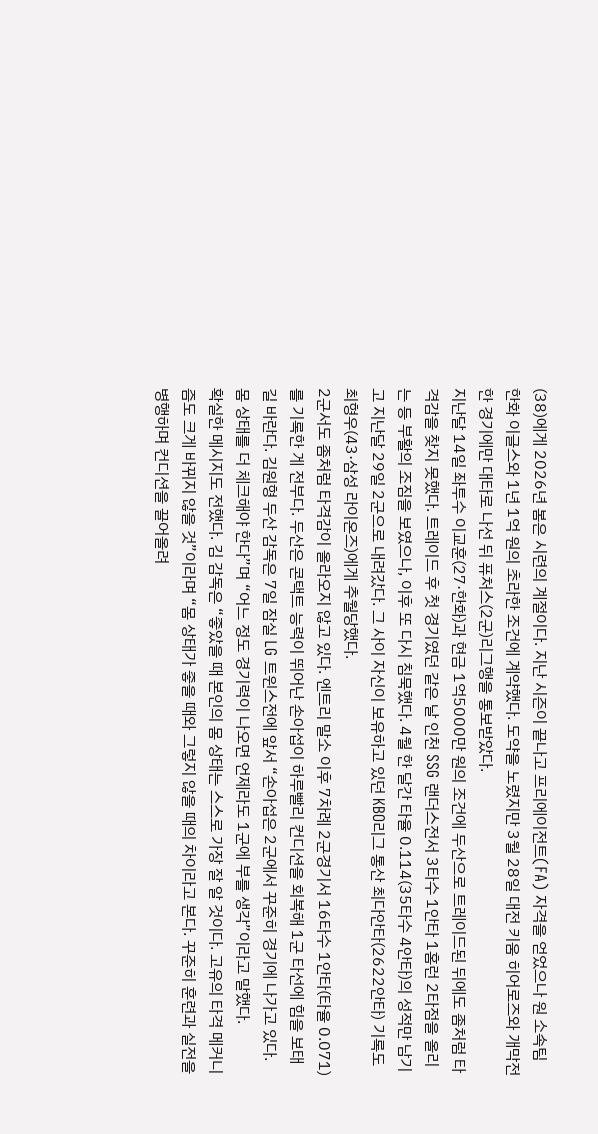(38)에게 2026년 봄은 시련의 계절이다. 지난 시즌이 끝나고 프리에이전트(FA) 자격을 얻었으나 원 소속팀 한화 이글스와 1년 1억 원의 초라한 조건에 계약했다. 도약을 노렸지만 3월 28일 대전 키움 히어로즈와 개막전 한 경기에만 대타로 나선 뒤 퓨처스(2군)리그행을 통보받았다.
지난달 14일 좌투수 이교훈(27·한화)과 현금 1억5000만 원의 조건에 두산으로 트레이드된 뒤에도 좀처럼 타격감을 찾지 못했다. 트레이드 후 첫 경기였던 같은 날 인천 SSG 랜더스전서 3타수 1안타 1홈런 2타점을 올리는 등 부활의 조짐을 보였으나, 이후 또 다시 침묵했다. 4월 한 달간 타율 0.114(35타수 4안타)의 성적만 남기고 지난달 29일 2군으로 내려갔다. 그 사이 자신이 보유하고 있던 KBO리그 통산 최다안타(2622안타) 기록도 최형우(43·삼성 라이온즈)에게 추월당했다.
2군서도 좀처럼 타격감이 올라오지 않고 있다. 엔트리 말소 이후 7차례 2군경기서 16타수 1안타(타율 0.071)를 기록한 게 전부다. 두산은 콘택트 능력이 뛰어난 손아섭이 하루빨리 컨디션을 회복해 1군 타선에 힘을 보태길 바란다. 김원형 두산 감독은 7일 잠실 LG 트윈스전에 앞서 “손아섭은 2군에서 꾸준히 경기에 나가고 있다. 몸 상태를 더 체크해야 한다”며 “어느 정도 경기력이 나오면 언제라도 1군에 부를 생각”이라고 말했다.
확실한 메시지도 전했다. 김 감독은 “좋았을 때 본인의 몸 상태는 스스로 가장 잘 알 것이다. 고유의 타격 메커니즘도 크게 바뀌지 않을 것”이라며 “몸 상태가 좋을 때와 그렇지 않을 때의 차이라고 본다. 꾸준히 훈련과 실전을 병행하며 컨디션을 끌어올려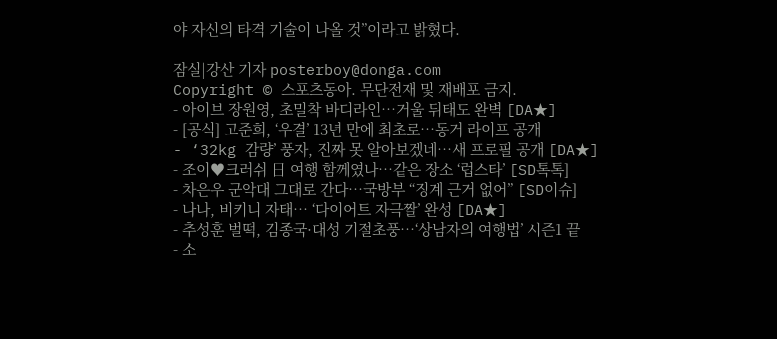야 자신의 타격 기술이 나올 것”이라고 밝혔다.

잠실|강산 기자 posterboy@donga.com
Copyright © 스포츠동아. 무단전재 및 재배포 금지.
- 아이브 장원영, 초밀착 바디라인…거울 뒤태도 완벽 [DA★]
- [공식] 고준희, ‘우결’ 13년 만에 최초로…동거 라이프 공개
- ‘32kg 감량’ 풍자, 진짜 못 알아보겠네…새 프로필 공개 [DA★]
- 조이♥크러쉬 日 여행 함께였나…같은 장소 ‘럽스타’ [SD톡톡]
- 차은우 군악대 그대로 간다…국방부 “징계 근거 없어” [SD이슈]
- 나나, 비키니 자태… ‘다이어트 자극짤’ 완성 [DA★]
- 추성훈 벌떡, 김종국·대성 기절초풍…‘상남자의 여행법’ 시즌1 끝
- 소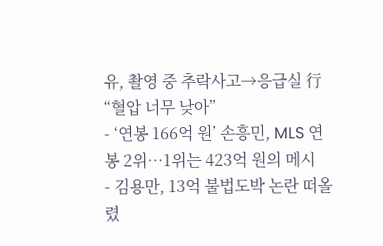유, 촬영 중 추락사고→응급실 行 “혈압 너무 낮아”
- ‘연봉 166억 원’ 손흥민, MLS 연봉 2위…1위는 423억 원의 메시
- 김용만, 13억 불법도박 논란 떠올렸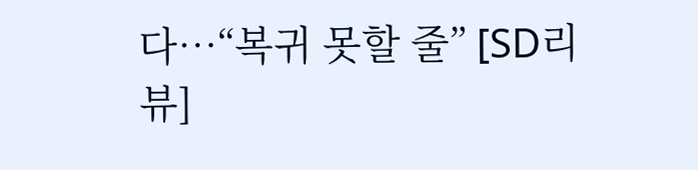다…“복귀 못할 줄” [SD리뷰]